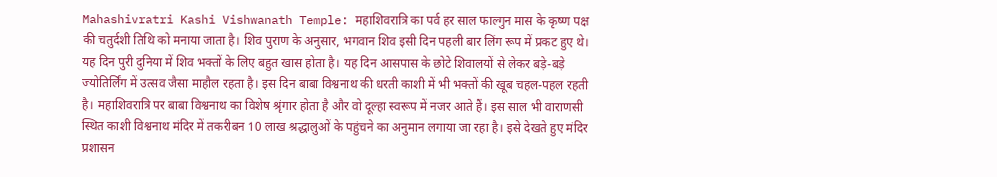Mahashivratri Kashi Vishwanath Temple: महाशिवरात्रि का पर्व हर साल फाल्गुन मास के कृष्ण पक्ष की चतुर्दशी तिथि को मनाया जाता है। शिव पुराण के अनुसार, भगवान शिव इसी दिन पहली बार लिंग रूप में प्रकट हुए थे। यह दिन पुरी दुनिया में शिव भक्तों के लिए बहुत खास होता है। यह दिन आसपास के छोटे शिवालयों से लेकर बड़े-बड़े ज्योतिर्लिंग में उत्सव जैसा माहौल रहता है। इस दिन बाबा विश्वनाथ की धरती काशी में भी भक्तों की खूब चहल-पहल रहती है। महाशिवरात्रि पर बाबा विश्वनाथ का विशेष श्रृंगार होता है और वो दूल्हा स्वरूप में नजर आते हैं। इस साल भी वाराणसी स्थित काशी विश्वनाथ मंदिर में तकरीबन 10 लाख श्रद्धालुओं के पहुंचने का अनुमान लगाया जा रहा है। इसे देखते हुए मंदिर प्रशासन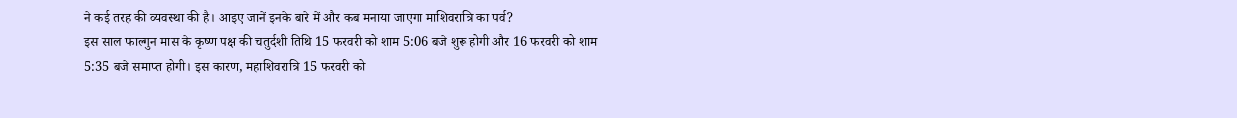ने कई तरह की व्यवस्था की है। आइए जानें इनके बारे में और कब मनाया जाएगा माशिवरात्रि का पर्व?
इस साल फाल्गुन मास के कृष्ण पक्ष की चतुर्दशी तिथि 15 फरवरी को शाम 5:06 बजे शुरू होगी और 16 फरवरी को शाम 5:35 बजे समाप्त होगी। इस कारण, महाशिवरात्रि 15 फरवरी को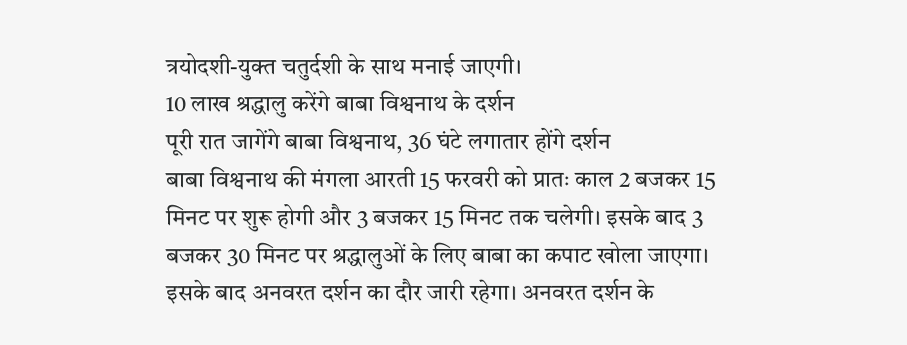त्रयोदशी-युक्त चतुर्दशी के साथ मनाई जाएगी।
10 लाख श्रद्धालु करेंगे बाबा विश्वनाथ के दर्शन
पूरी रात जागेंगे बाबा विश्वनाथ, 36 घंटे लगातार होंगे दर्शन
बाबा विश्वनाथ की मंगला आरती 15 फरवरी को प्रातः काल 2 बजकर 15 मिनट पर शुरू होगी और 3 बजकर 15 मिनट तक चलेगी। इसके बाद 3 बजकर 30 मिनट पर श्रद्धालुओं के लिए बाबा का कपाट खोला जाएगा। इसके बाद अनवरत दर्शन का दौर जारी रहेगा। अनवरत दर्शन के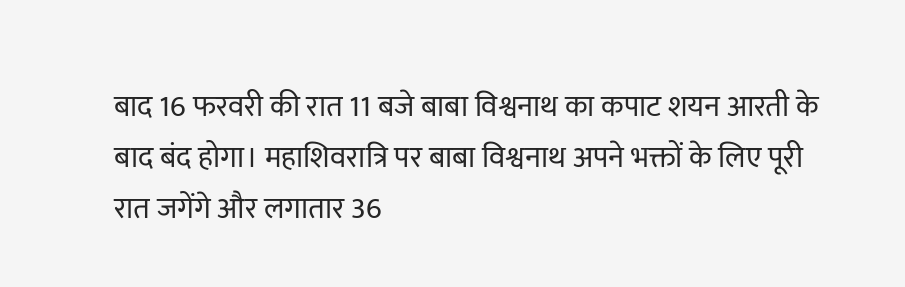बाद 16 फरवरी की रात 11 बजे बाबा विश्वनाथ का कपाट शयन आरती के बाद बंद होगा। महाशिवरात्रि पर बाबा विश्वनाथ अपने भक्तों के लिए पूरी रात जगेंगे और लगातार 36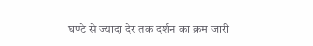घण्टे से ज्यादा देर तक दर्शन का क्रम जारी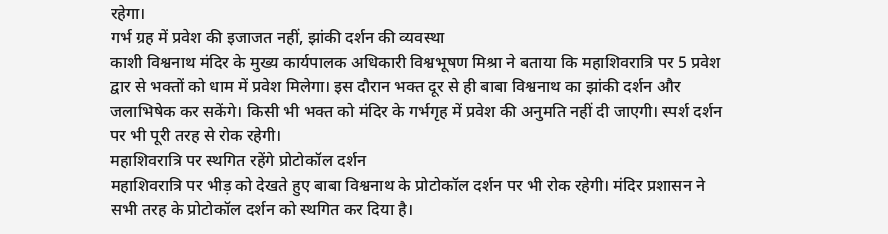रहेगा।
गर्भ ग्रह में प्रवेश की इजाजत नहीं, झांकी दर्शन की व्यवस्था
काशी विश्वनाथ मंदिर के मुख्य कार्यपालक अधिकारी विश्वभूषण मिश्रा ने बताया कि महाशिवरात्रि पर 5 प्रवेश द्वार से भक्तों को धाम में प्रवेश मिलेगा। इस दौरान भक्त दूर से ही बाबा विश्वनाथ का झांकी दर्शन और जलाभिषेक कर सकेंगे। किसी भी भक्त को मंदिर के गर्भगृह में प्रवेश की अनुमति नहीं दी जाएगी। स्पर्श दर्शन पर भी पूरी तरह से रोक रहेगी।
महाशिवरात्रि पर स्थगित रहेंगे प्रोटोकॉल दर्शन
महाशिवरात्रि पर भीड़ को देखते हुए बाबा विश्वनाथ के प्रोटोकॉल दर्शन पर भी रोक रहेगी। मंदिर प्रशासन ने सभी तरह के प्रोटोकॉल दर्शन को स्थगित कर दिया है।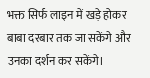भक्त सिर्फ लाइन में खड़े होकर बाबा दरबार तक जा सकेंगे और उनका दर्शन कर सकेंगे।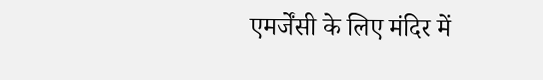एमर्जेंसी के लिए मंदिर में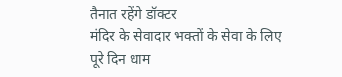तैनात रहेंगे डॉक्टर
मंदिर के सेवादार भक्तों के सेवा के लिए पूरे दिन धाम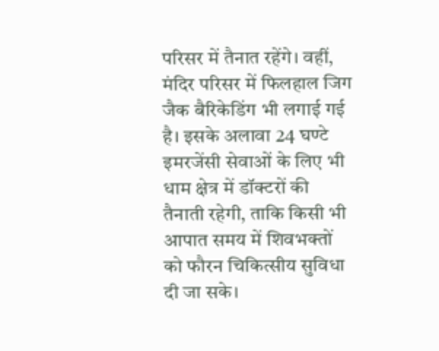परिसर में तैनात रहेंगे। वहीं, मंदिर परिसर में फिलहाल जिग जैक बैरिकेडिंग भी लगाई गई है। इसके अलावा 24 घण्टे इमरजेंसी सेवाओं के लिए भी धाम क्षेत्र में डॉक्टरों की तैनाती रहेगी, ताकि किसी भी आपात समय में शिवभक्तों को फौरन चिकित्सीय सुविधा दी जा सके।